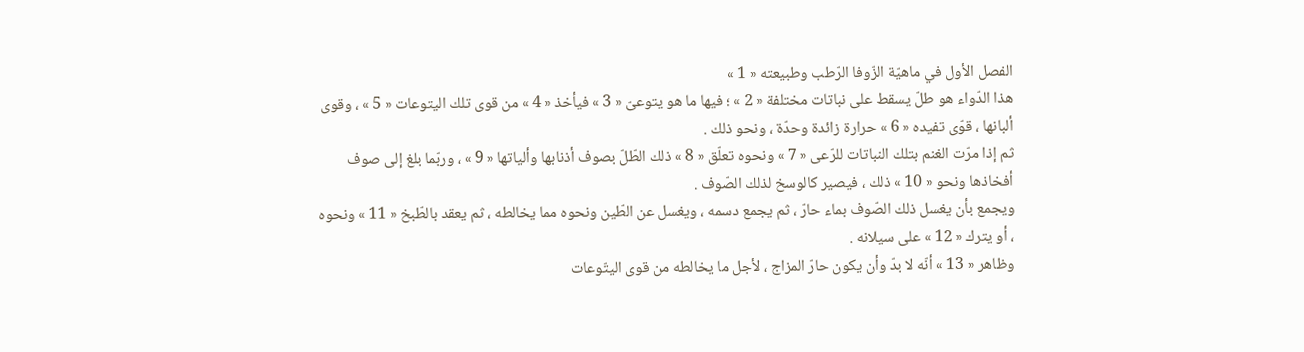الفصل الأول في ماهيّة الزّوفا الرّطب وطبيعته « 1 »
هذا الدّواء هو طلّ يسقط على نباتات مختلفة « 2 » ؛ فيها ما هو يتوعىّ « 3 » فيأخذ « 4 » من قوى تلك اليتوعات « 5 » ، وقوى ألبانها ، قوّى تفيده « 6 » حرارة زائدة وحدّة ، ونحو ذلك .
ثم إذا مرّت الغنم بتلك النباتات للرّعى « 7 » ونحوه تعلّق « 8 » ذلك الطّلّ بصوف أذنابها وألياتها « 9 » ، وربّما بلغ إلى صوف أفخاذها ونحو « 10 » ذلك ، فيصير كالوسخ لذلك الصّوف .
ويجمع بأن يغسل ذلك الصّوف بماء حارّ ، ثم يجمع دسمه ، ويغسل عن الطّين ونحوه مما يخالطه ، ثم يعقد بالطّبخ « 11 » ونحوه ، أو يترك « 12 » على سيلانه .
وظاهر « 13 » أنّه لا بدّ وأن يكون حارّ المزاج ، لأجل ما يخالطه من قوى اليتّوعات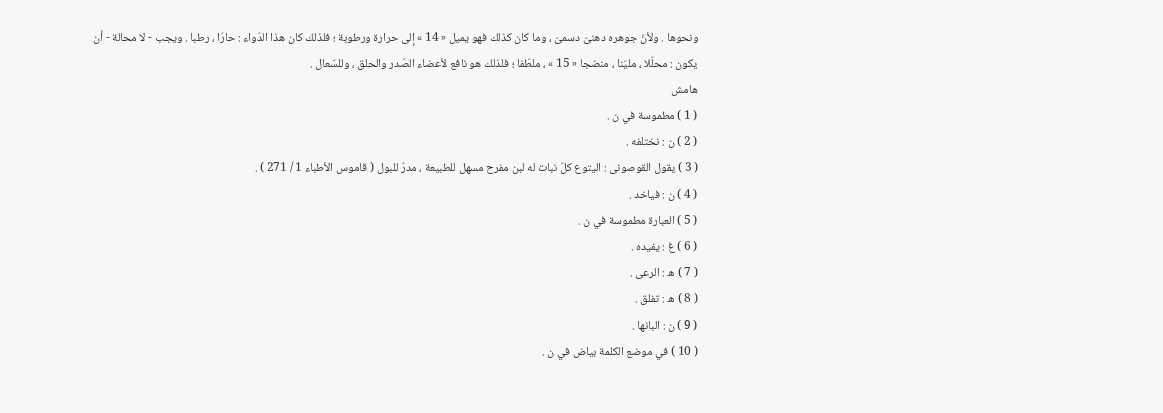ونحوها . ولأنّ جوهره دهنىّ دسمىّ ، وما كان كذلك فهو يميل « 14 » إلى حرارة ورطوبة ؛ فلذلك كان هذا الدّواء : حارّا ، رطبا . ويجب - لا محالة - أن يكون : محلّلا ، مليّنا ، منضجا « 15 » ، ملطّفا ؛ فلذلك هو نافع لأعضاء الصّدر والحلق ، وللسّعال .
هامش
( 1 ) مطموسة في ن .
( 2 ) ن : نختلفه .
( 3 ) يقول القوصونى : اليتوع كلّ نبات له لبن مفرح مسهل للطبيعة ، مدرّ للبول ( قاموس الأطباء 1 / 271 ) .
( 4 ) ن : فياخد .
( 5 ) العبارة مطموسة في ن .
( 6 ) غ : يفيده .
( 7 ) ه : الرعى .
( 8 ) ه : تفلق .
( 9 ) ن : البانها .
( 10 ) في موضع الكلمة بياض في ن .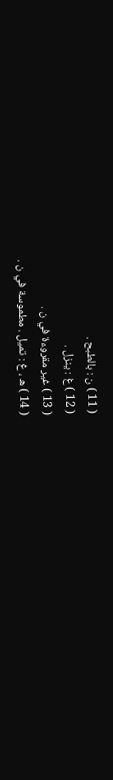( 11 ) ن : بالطبح .
( 12 ) غ : ينزل .
( 13 ) غير مقروءة في ن .
( 14 ) ه ، غ : تميل . مطموسة في ن .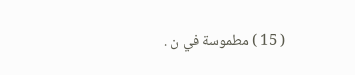( 15 ) مطموسة في ن .